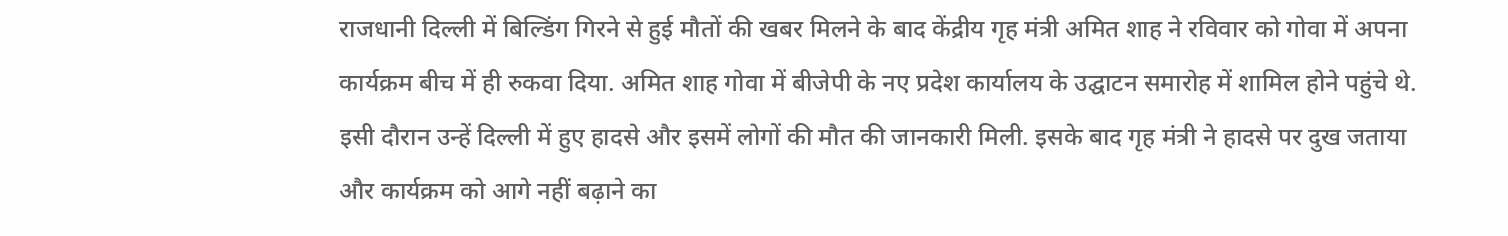राजधानी दिल्ली में बिल्डिंग गिरने से हुई मौतों की खबर मिलने के बाद केंद्रीय गृह मंत्री अमित शाह ने रविवार को गोवा में अपना कार्यक्रम बीच में ही रुकवा दिया. अमित शाह गोवा में बीजेपी के नए प्रदेश कार्यालय के उद्घाटन समारोह में शामिल होने पहुंचे थे. इसी दौरान उन्हें दिल्ली में हुए हादसे और इसमें लोगों की मौत की जानकारी मिली. इसके बाद गृह मंत्री ने हादसे पर दुख जताया और कार्यक्रम को आगे नहीं बढ़ाने का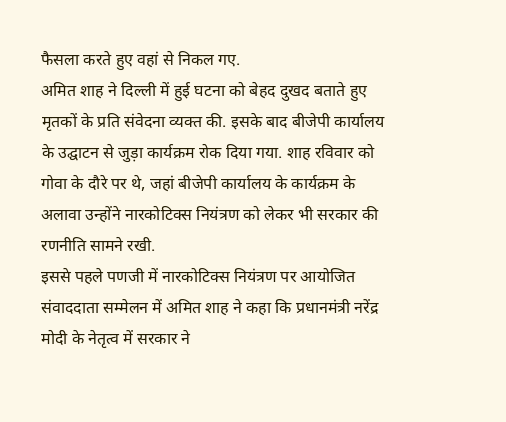फैसला करते हुए वहां से निकल गए.
अमित शाह ने दिल्ली में हुई घटना को बेहद दुखद बताते हुए मृतकों के प्रति संवेदना व्यक्त की. इसके बाद बीजेपी कार्यालय के उद्घाटन से जुड़ा कार्यक्रम रोक दिया गया. शाह रविवार को गोवा के दौरे पर थे, जहां बीजेपी कार्यालय के कार्यक्रम के अलावा उन्होंने नारकोटिक्स नियंत्रण को लेकर भी सरकार की रणनीति सामने रखी.
इससे पहले पणजी में नारकोटिक्स नियंत्रण पर आयोजित संवाददाता सम्मेलन में अमित शाह ने कहा कि प्रधानमंत्री नरेंद्र मोदी के नेतृत्व में सरकार ने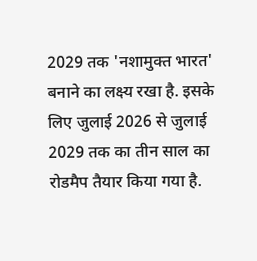2029 तक 'नशामुक्त भारत' बनाने का लक्ष्य रखा है. इसके लिए जुलाई 2026 से जुलाई 2029 तक का तीन साल का रोडमैप तैयार किया गया है.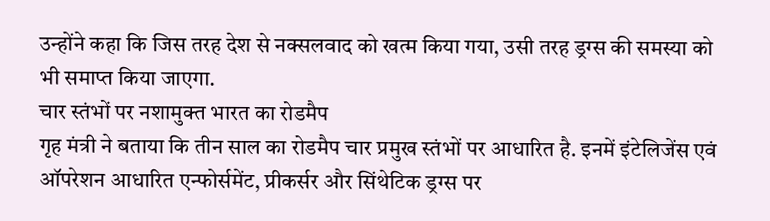उन्होंने कहा कि जिस तरह देश से नक्सलवाद को खत्म किया गया, उसी तरह ड्रग्स की समस्या को भी समाप्त किया जाएगा.
चार स्तंभों पर नशामुक्त भारत का रोडमैप
गृह मंत्री ने बताया कि तीन साल का रोडमैप चार प्रमुख स्तंभों पर आधारित है. इनमें इंटेलिजेंस एवं ऑपरेशन आधारित एन्फोर्समेंट, प्रीकर्सर और सिंथेटिक ड्रग्स पर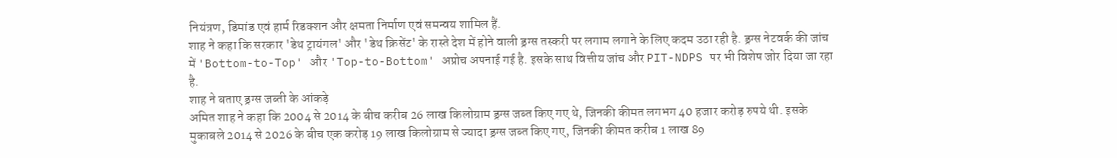नियंत्रण, डिमांड एवं हार्म रिडक्शन और क्षमता निर्माण एवं समन्वय शामिल हैं.
शाह ने कहा कि सरकार 'डेथ ट्रायंगल' और 'डेथ क्रिसेंट' के रास्ते देश में होने वाली ड्रग्स तस्करी पर लगाम लगाने के लिए कदम उठा रही है. ड्रग्स नेटवर्क की जांच में 'Bottom-to-Top' और 'Top-to-Bottom' अप्रोच अपनाई गई है. इसके साथ वित्तीय जांच और PIT-NDPS पर भी विशेष जोर दिया जा रहा है.
शाह ने बताए ड्रग्स जब्ती के आंकड़े
अमित शाह ने कहा कि 2004 से 2014 के बीच करीब 26 लाख किलोग्राम ड्रग्स जब्त किए गए थे, जिनकी कीमत लगभग 40 हजार करोड़ रुपये थी. इसके मुकाबले 2014 से 2026 के बीच एक करोड़ 19 लाख किलोग्राम से ज्यादा ड्रग्स जब्त किए गए, जिनकी कीमत करीब 1 लाख 89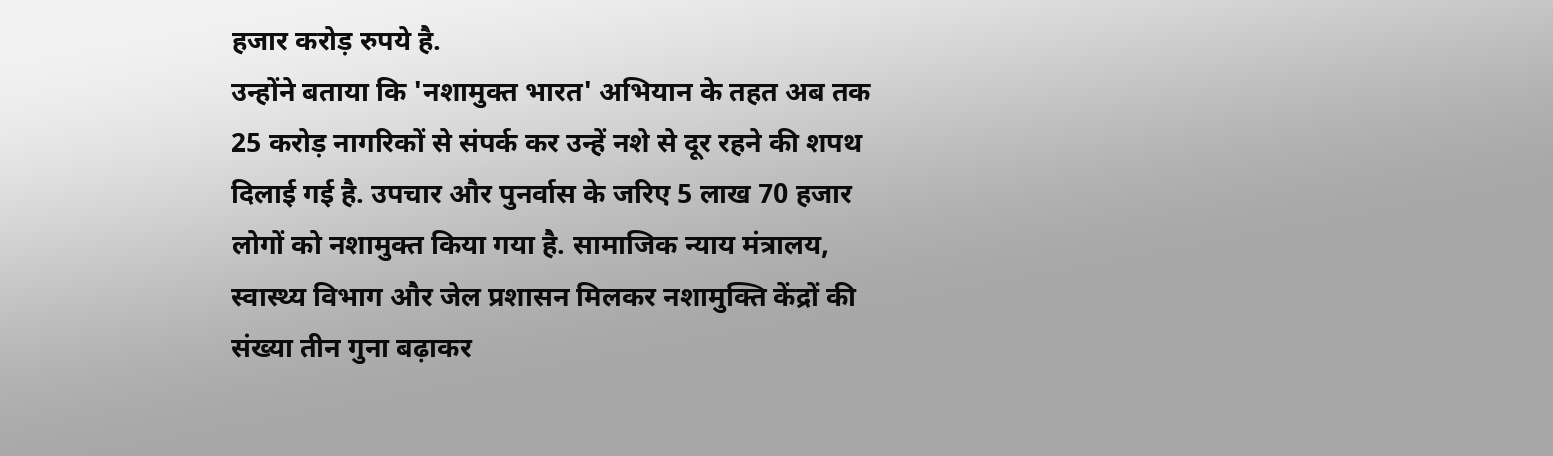हजार करोड़ रुपये है.
उन्होंने बताया कि 'नशामुक्त भारत' अभियान के तहत अब तक 25 करोड़ नागरिकों से संपर्क कर उन्हें नशे से दूर रहने की शपथ दिलाई गई है. उपचार और पुनर्वास के जरिए 5 लाख 70 हजार लोगों को नशामुक्त किया गया है. सामाजिक न्याय मंत्रालय, स्वास्थ्य विभाग और जेल प्रशासन मिलकर नशामुक्ति केंद्रों की संख्या तीन गुना बढ़ाकर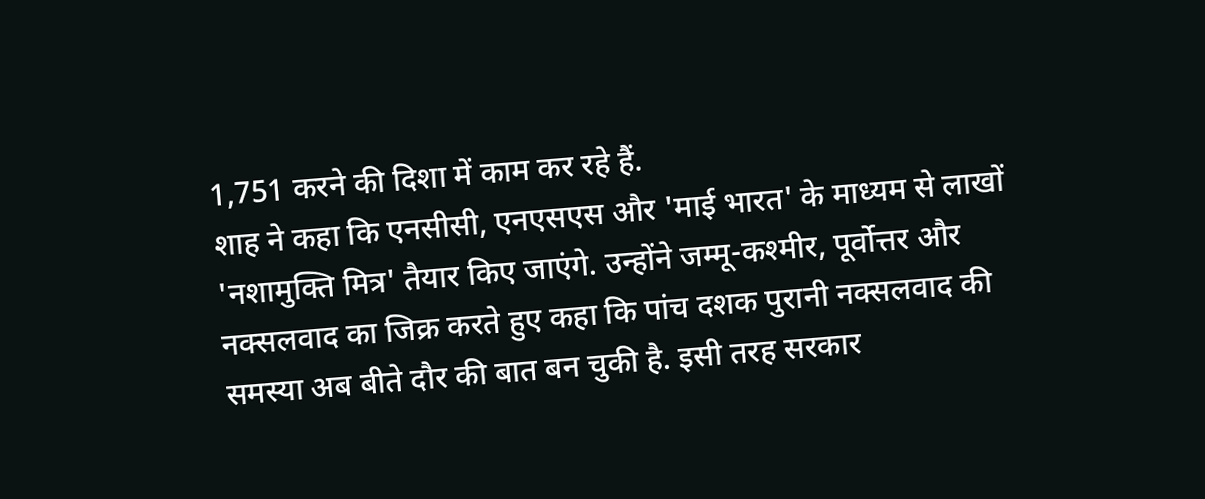1,751 करने की दिशा में काम कर रहे हैं.
शाह ने कहा कि एनसीसी, एनएसएस और 'माई भारत' के माध्यम से लाखों 'नशामुक्ति मित्र' तैयार किए जाएंगे. उन्होंने जम्मू-कश्मीर, पूर्वोत्तर और नक्सलवाद का जिक्र करते हुए कहा कि पांच दशक पुरानी नक्सलवाद की समस्या अब बीते दौर की बात बन चुकी है. इसी तरह सरकार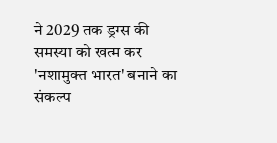ने 2029 तक ड्रग्स की समस्या को खत्म कर 'नशामुक्त भारत' बनाने का संकल्प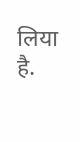लिया है.